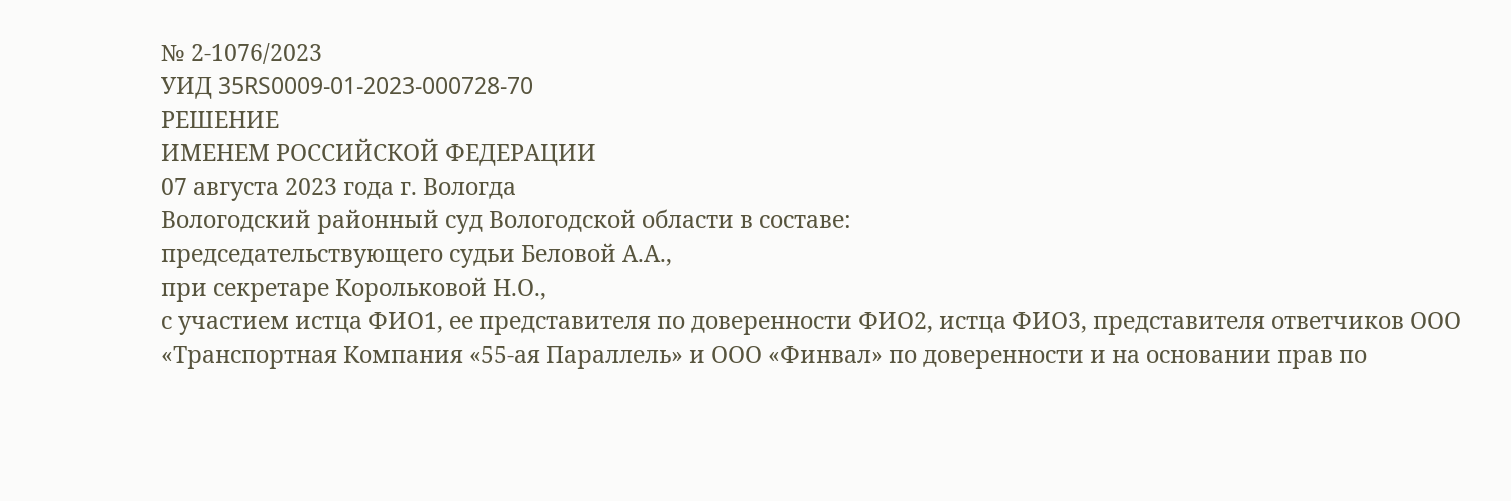№ 2-1076/2023
УИД 35RS0009-01-2023-000728-70
РЕШЕНИЕ
ИМЕНЕМ РОССИЙСКОЙ ФЕДЕРАЦИИ
07 августа 2023 года г. Вологда
Вологодский районный суд Вологодской области в составе:
председательствующего судьи Беловой А.А.,
при секретаре Корольковой Н.О.,
с участием истца ФИО1, ее представителя по доверенности ФИО2, истца ФИО3, представителя ответчиков ООО «Транспортная Компания «55-ая Параллель» и ООО «Финвал» по доверенности и на основании прав по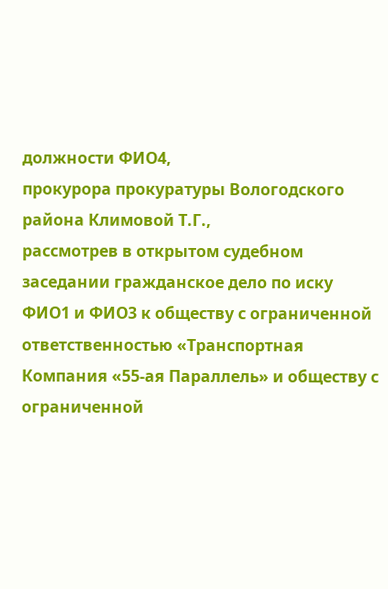должности ФИО4,
прокурора прокуратуры Вологодского района Климовой Т.Г.,
рассмотрев в открытом судебном заседании гражданское дело по иску ФИО1 и ФИО3 к обществу с ограниченной ответственностью «Транспортная Компания «55-ая Параллель» и обществу с ограниченной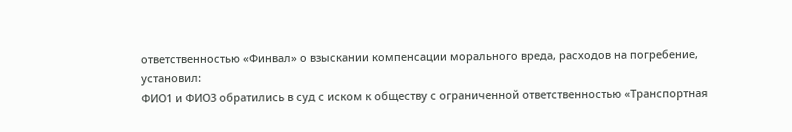ответственностью «Финвал» о взыскании компенсации морального вреда, расходов на погребение,
установил:
ФИО1 и ФИО3 обратились в суд с иском к обществу с ограниченной ответственностью «Транспортная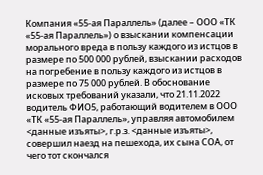Компания «55-ая Параллель» (далее – ООО «ТК «55-ая Параллель») о взыскании компенсации морального вреда в пользу каждого из истцов в размере по 500 000 рублей, взыскании расходов на погребение в пользу каждого из истцов в размере по 75 000 рублей. В обоснование исковых требований указали, что 21.11.2022 водитель ФИО5, работающий водителем в ООО «ТК «55-ая Параллель», управляя автомобилем <данные изъяты>, г.р.з. <данные изъяты>, совершил наезд на пешехода, их сына СОА, от чего тот скончался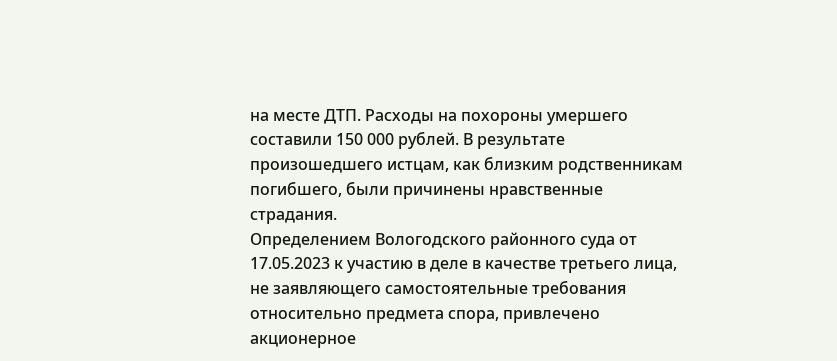на месте ДТП. Расходы на похороны умершего составили 150 000 рублей. В результате произошедшего истцам, как близким родственникам погибшего, были причинены нравственные страдания.
Определением Вологодского районного суда от 17.05.2023 к участию в деле в качестве третьего лица, не заявляющего самостоятельные требования относительно предмета спора, привлечено акционерное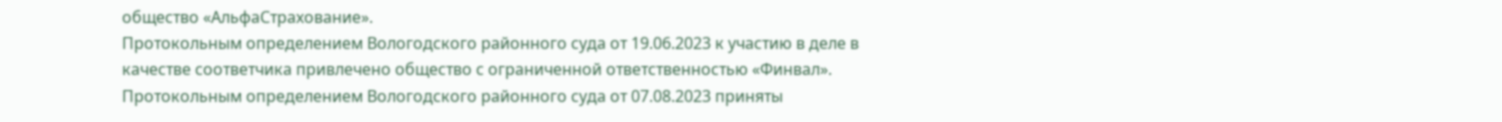общество «АльфаСтрахование».
Протокольным определением Вологодского районного суда от 19.06.2023 к участию в деле в качестве соответчика привлечено общество с ограниченной ответственностью «Финвал».
Протокольным определением Вологодского районного суда от 07.08.2023 приняты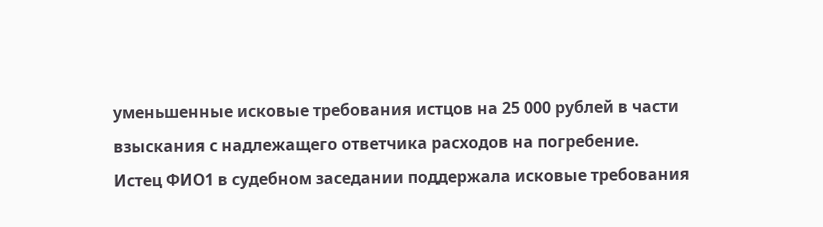уменьшенные исковые требования истцов на 25 000 рублей в части взыскания с надлежащего ответчика расходов на погребение.
Истец ФИО1 в судебном заседании поддержала исковые требования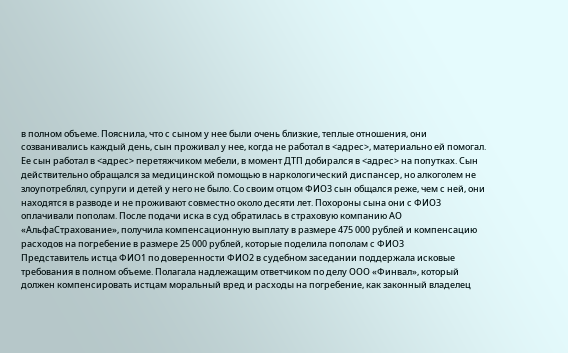в полном объеме. Пояснила, что с сыном у нее были очень близкие, теплые отношения, они созванивались каждый день, сын проживал у нее, когда не работал в <адрес>, материально ей помогал. Ее сын работал в <адрес> перетяжчиком мебели, в момент ДТП добирался в <адрес> на попутках. Сын действительно обращался за медицинской помощью в наркологический диспансер, но алкоголем не злоупотреблял, супруги и детей у него не было. Со своим отцом ФИО3 сын общался реже, чем с ней, они находятся в разводе и не проживают совместно около десяти лет. Похороны сына они с ФИО3 оплачивали пополам. После подачи иска в суд обратилась в страховую компанию АО «АльфаСтрахование», получила компенсационную выплату в размере 475 000 рублей и компенсацию расходов на погребение в размере 25 000 рублей, которые поделила пополам с ФИО3
Представитель истца ФИО1 по доверенности ФИО2 в судебном заседании поддержала исковые требования в полном объеме. Полагала надлежащим ответчиком по делу ООО «Финвал», который должен компенсировать истцам моральный вред и расходы на погребение, как законный владелец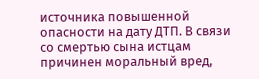источника повышенной опасности на дату ДТП. В связи со смертью сына истцам причинен моральный вред,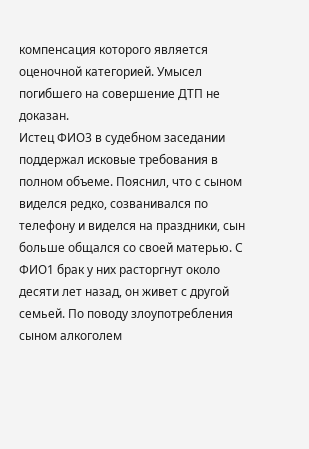компенсация которого является оценочной категорией. Умысел погибшего на совершение ДТП не доказан.
Истец ФИО3 в судебном заседании поддержал исковые требования в полном объеме. Пояснил, что с сыном виделся редко, созванивался по телефону и виделся на праздники, сын больше общался со своей матерью. С ФИО1 брак у них расторгнут около десяти лет назад, он живет с другой семьей. По поводу злоупотребления сыном алкоголем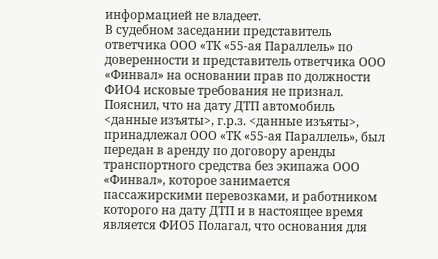информацией не владеет.
В судебном заседании представитель ответчика ООО «ТК «55-ая Параллель» по доверенности и представитель ответчика ООО «Финвал» на основании прав по должности ФИО4 исковые требования не признал. Пояснил, что на дату ДТП автомобиль <данные изъяты>, г.р.з. <данные изъяты>, принадлежал ООО «ТК «55-ая Параллель», был передан в аренду по договору аренды транспортного средства без экипажа ООО «Финвал», которое занимается пассажирскими перевозками, и работником которого на дату ДТП и в настоящее время является ФИО5 Полагал, что основания для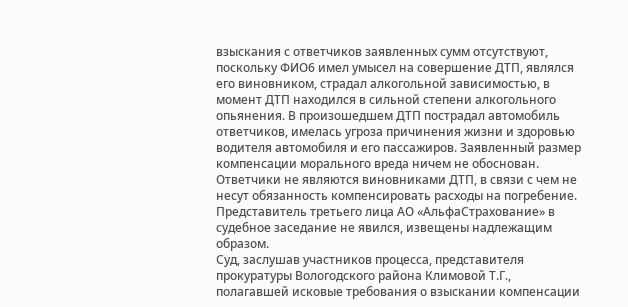взыскания с ответчиков заявленных сумм отсутствуют, поскольку ФИО6 имел умысел на совершение ДТП, являлся его виновником, страдал алкогольной зависимостью, в момент ДТП находился в сильной степени алкогольного опьянения. В произошедшем ДТП пострадал автомобиль ответчиков, имелась угроза причинения жизни и здоровью водителя автомобиля и его пассажиров. Заявленный размер компенсации морального вреда ничем не обоснован. Ответчики не являются виновниками ДТП, в связи с чем не несут обязанность компенсировать расходы на погребение.
Представитель третьего лица АО «АльфаСтрахование» в судебное заседание не явился, извещены надлежащим образом.
Суд, заслушав участников процесса, представителя прокуратуры Вологодского района Климовой Т.Г., полагавшей исковые требования о взыскании компенсации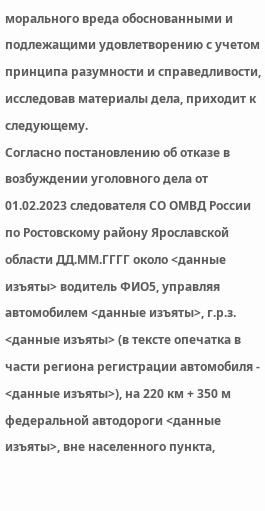морального вреда обоснованными и подлежащими удовлетворению с учетом принципа разумности и справедливости, исследовав материалы дела, приходит к следующему.
Согласно постановлению об отказе в возбуждении уголовного дела от 01.02.2023 следователя СО ОМВД России по Ростовскому району Ярославской области ДД.ММ.ГГГГ около <данные изъяты> водитель ФИО5, управляя автомобилем <данные изъяты>, г.р.з. <данные изъяты> (в тексте опечатка в части региона регистрации автомобиля - <данные изъяты>), на 220 км + 350 м федеральной автодороги <данные изъяты>, вне населенного пункта,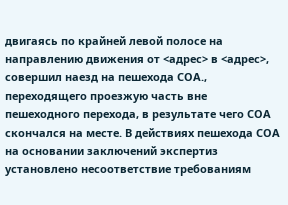двигаясь по крайней левой полосе на направлению движения от <адрес> в <адрес>, совершил наезд на пешехода СОА., переходящего проезжую часть вне пешеходного перехода, в результате чего СОА скончался на месте. В действиях пешехода СОА на основании заключений экспертиз установлено несоответствие требованиям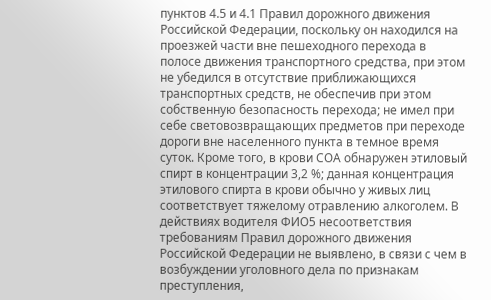пунктов 4.5 и 4.1 Правил дорожного движения Российской Федерации, поскольку он находился на проезжей части вне пешеходного перехода в полосе движения транспортного средства, при этом не убедился в отсутствие приближающихся транспортных средств, не обеспечив при этом собственную безопасность перехода; не имел при себе световозвращающих предметов при переходе дороги вне населенного пункта в темное время суток. Кроме того, в крови СОА обнаружен этиловый спирт в концентрации 3,2 %; данная концентрация этилового спирта в крови обычно у живых лиц соответствует тяжелому отравлению алкоголем. В действиях водителя ФИО5 несоответствия требованиям Правил дорожного движения Российской Федерации не выявлено, в связи с чем в возбуждении уголовного дела по признакам преступления,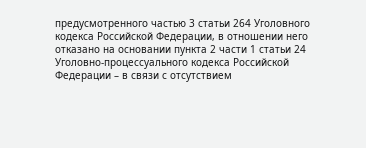предусмотренного частью 3 статьи 264 Уголовного кодекса Российской Федерации, в отношении него отказано на основании пункта 2 части 1 статьи 24 Уголовно-процессуального кодекса Российской Федерации – в связи с отсутствием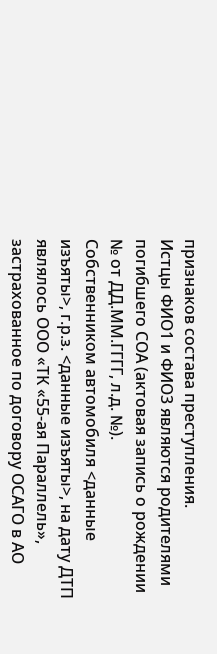признаков состава преступления.
Истцы ФИО1 и ФИО3 являются родителями погибшего СОА (актовая запись о рождении № от ДД.ММ.ГГГГ, л.д. №).
Собственником автомобиля <данные изъяты>, г.р.з. <данные изъяты>, на дату ДТП являлось ООО «ТК «55-ая Параллель», застрахованное по договору ОСАГО в АО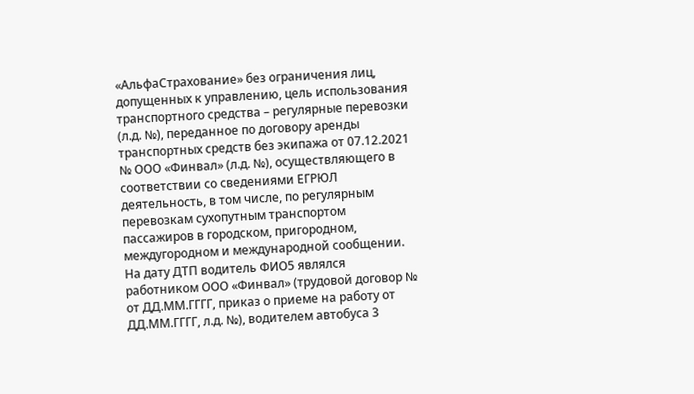«АльфаСтрахование» без ограничения лиц, допущенных к управлению, цель использования транспортного средства – регулярные перевозки (л.д. №), переданное по договору аренды транспортных средств без экипажа от 07.12.2021 № ООО «Финвал» (л.д. №), осуществляющего в соответствии со сведениями ЕГРЮЛ деятельность, в том числе, по регулярным перевозкам сухопутным транспортом пассажиров в городском, пригородном, междугородном и международной сообщении. На дату ДТП водитель ФИО5 являлся работником ООО «Финвал» (трудовой договор № от ДД.ММ.ГГГГ, приказ о приеме на работу от ДД.ММ.ГГГГ, л.д. №), водителем автобуса 3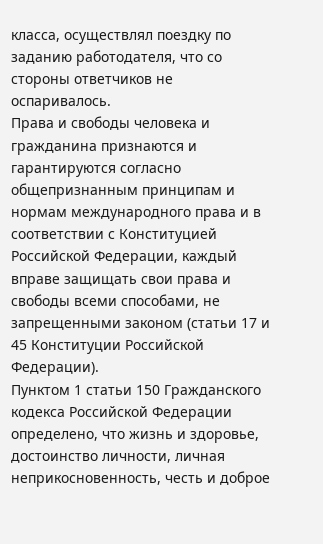класса, осуществлял поездку по заданию работодателя, что со стороны ответчиков не оспаривалось.
Права и свободы человека и гражданина признаются и гарантируются согласно общепризнанным принципам и нормам международного права и в соответствии с Конституцией Российской Федерации, каждый вправе защищать свои права и свободы всеми способами, не запрещенными законом (статьи 17 и 45 Конституции Российской Федерации).
Пунктом 1 статьи 150 Гражданского кодекса Российской Федерации определено, что жизнь и здоровье, достоинство личности, личная неприкосновенность, честь и доброе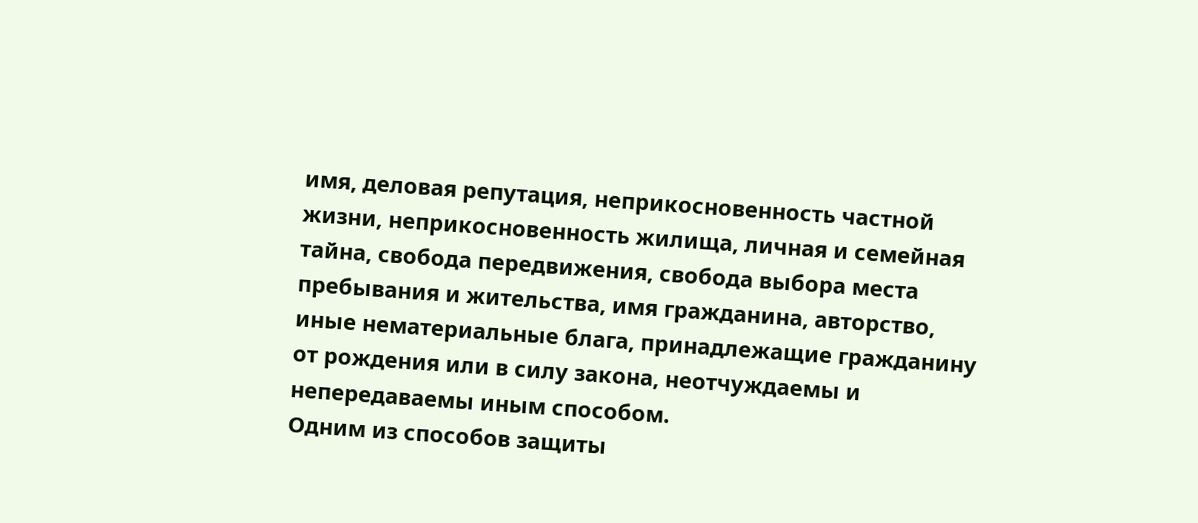имя, деловая репутация, неприкосновенность частной жизни, неприкосновенность жилища, личная и семейная тайна, свобода передвижения, свобода выбора места пребывания и жительства, имя гражданина, авторство, иные нематериальные блага, принадлежащие гражданину от рождения или в силу закона, неотчуждаемы и непередаваемы иным способом.
Одним из способов защиты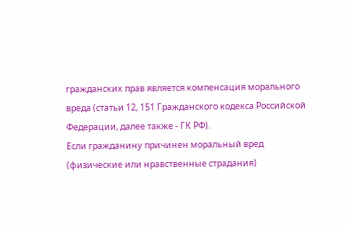гражданских прав является компенсация морального вреда (статьи 12, 151 Гражданского кодекса Российской Федерации, далее также - ГК РФ).
Если гражданину причинен моральный вред (физические или нравственные страдания)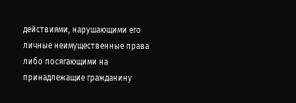действиями, нарушающими его личные неимущественные права либо посягающими на принадлежащие гражданину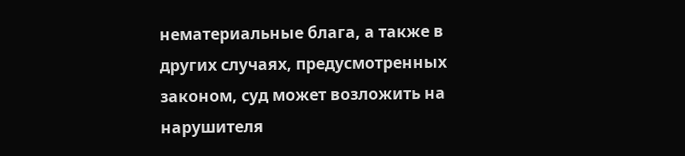нематериальные блага, а также в других случаях, предусмотренных законом, суд может возложить на нарушителя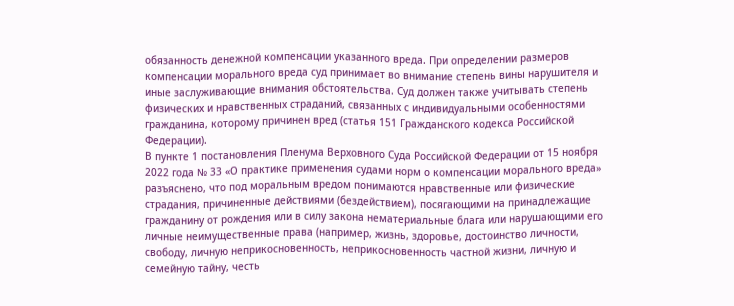обязанность денежной компенсации указанного вреда. При определении размеров компенсации морального вреда суд принимает во внимание степень вины нарушителя и иные заслуживающие внимания обстоятельства. Суд должен также учитывать степень физических и нравственных страданий, связанных с индивидуальными особенностями гражданина, которому причинен вред (статья 151 Гражданского кодекса Российской Федерации).
В пункте 1 постановления Пленума Верховного Суда Российской Федерации от 15 ноября 2022 года № 33 «О практике применения судами норм о компенсации морального вреда» разъяснено, что под моральным вредом понимаются нравственные или физические страдания, причиненные действиями (бездействием), посягающими на принадлежащие гражданину от рождения или в силу закона нематериальные блага или нарушающими его личные неимущественные права (например, жизнь, здоровье, достоинство личности, свободу, личную неприкосновенность, неприкосновенность частной жизни, личную и семейную тайну, честь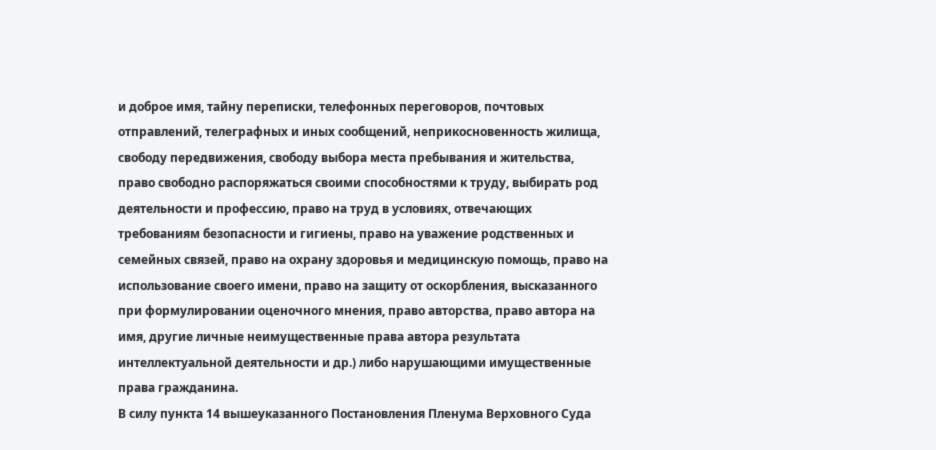и доброе имя, тайну переписки, телефонных переговоров, почтовых отправлений, телеграфных и иных сообщений, неприкосновенность жилища, свободу передвижения, свободу выбора места пребывания и жительства, право свободно распоряжаться своими способностями к труду, выбирать род деятельности и профессию, право на труд в условиях, отвечающих требованиям безопасности и гигиены, право на уважение родственных и семейных связей, право на охрану здоровья и медицинскую помощь, право на использование своего имени, право на защиту от оскорбления, высказанного при формулировании оценочного мнения, право авторства, право автора на имя, другие личные неимущественные права автора результата интеллектуальной деятельности и др.) либо нарушающими имущественные права гражданина.
В силу пункта 14 вышеуказанного Постановления Пленума Верховного Суда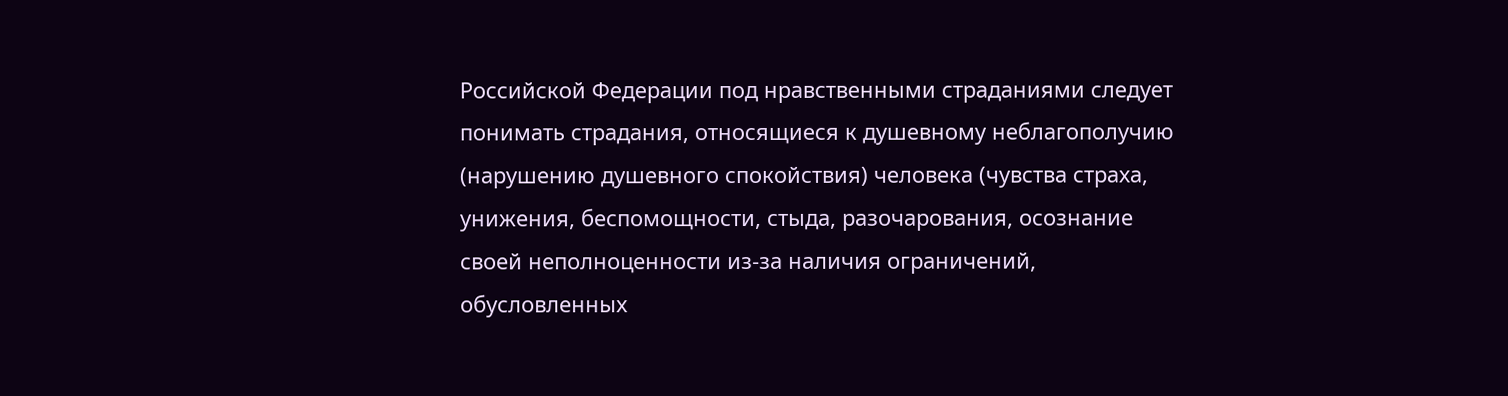Российской Федерации под нравственными страданиями следует понимать страдания, относящиеся к душевному неблагополучию (нарушению душевного спокойствия) человека (чувства страха, унижения, беспомощности, стыда, разочарования, осознание своей неполноценности из-за наличия ограничений, обусловленных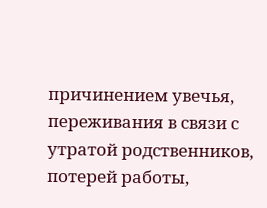причинением увечья, переживания в связи с утратой родственников, потерей работы,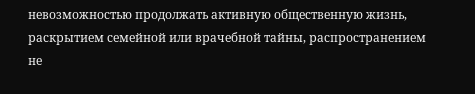невозможностью продолжать активную общественную жизнь, раскрытием семейной или врачебной тайны, распространением не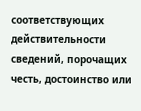соответствующих действительности сведений, порочащих честь, достоинство или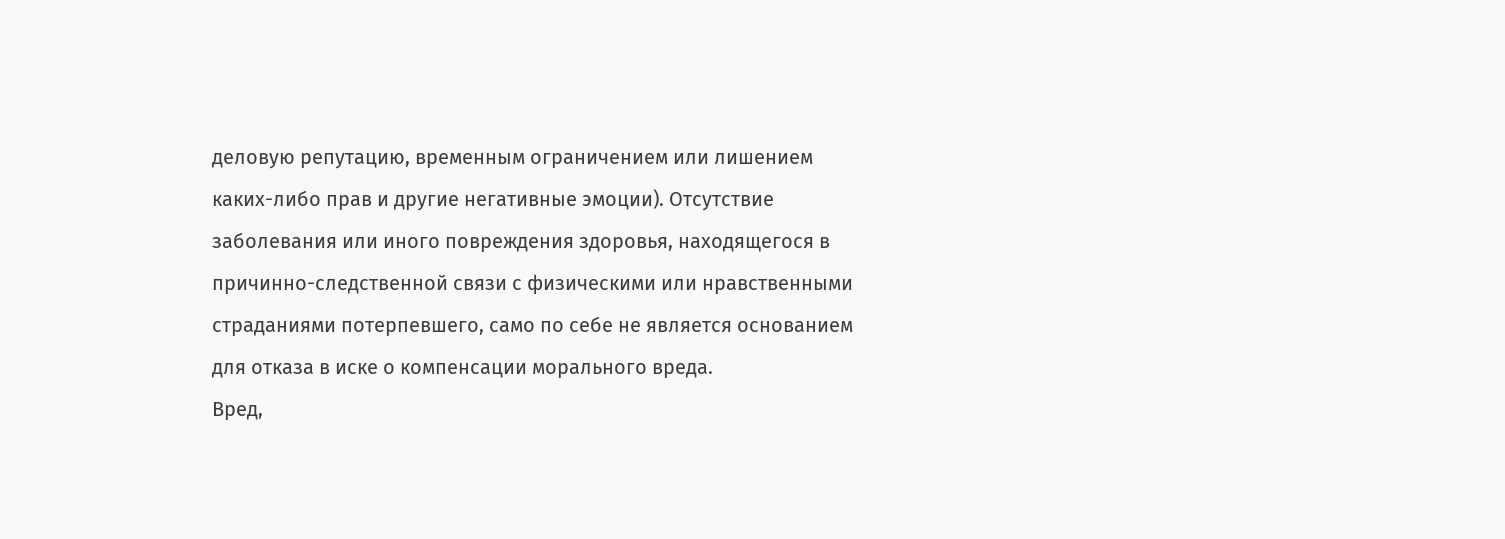деловую репутацию, временным ограничением или лишением каких-либо прав и другие негативные эмоции). Отсутствие заболевания или иного повреждения здоровья, находящегося в причинно-следственной связи с физическими или нравственными страданиями потерпевшего, само по себе не является основанием для отказа в иске о компенсации морального вреда.
Вред,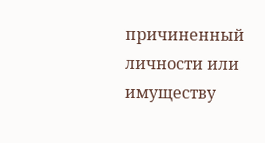причиненный личности или имуществу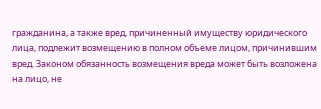гражданина, а также вред, причиненный имуществу юридического лица, подлежит возмещению в полном объеме лицом, причинившим вред. Законом обязанность возмещения вреда может быть возложена на лицо, не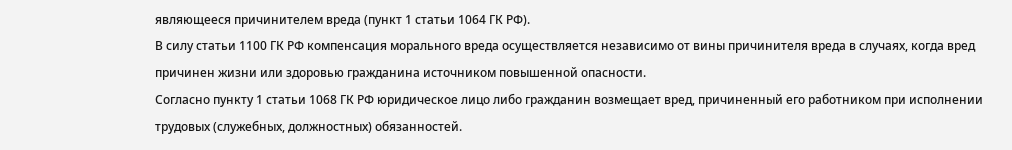являющееся причинителем вреда (пункт 1 статьи 1064 ГК РФ).
В силу статьи 1100 ГК РФ компенсация морального вреда осуществляется независимо от вины причинителя вреда в случаях, когда вред причинен жизни или здоровью гражданина источником повышенной опасности.
Согласно пункту 1 статьи 1068 ГК РФ юридическое лицо либо гражданин возмещает вред, причиненный его работником при исполнении трудовых (служебных, должностных) обязанностей.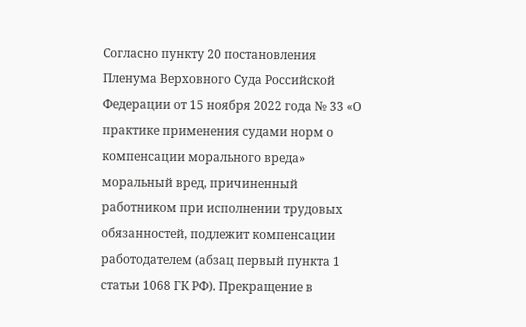Согласно пункту 20 постановления Пленума Верховного Суда Российской Федерации от 15 ноября 2022 года № 33 «О практике применения судами норм о компенсации морального вреда» моральный вред, причиненный работником при исполнении трудовых обязанностей, подлежит компенсации работодателем (абзац первый пункта 1 статьи 1068 ГК РФ). Прекращение в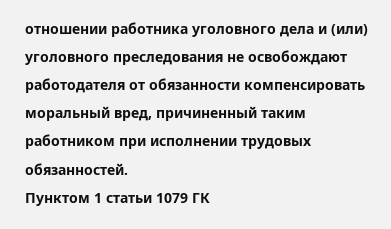отношении работника уголовного дела и (или) уголовного преследования не освобождают работодателя от обязанности компенсировать моральный вред, причиненный таким работником при исполнении трудовых обязанностей.
Пунктом 1 статьи 1079 ГК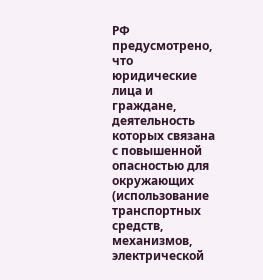РФ предусмотрено, что юридические лица и граждане, деятельность которых связана с повышенной опасностью для окружающих (использование транспортных средств, механизмов, электрической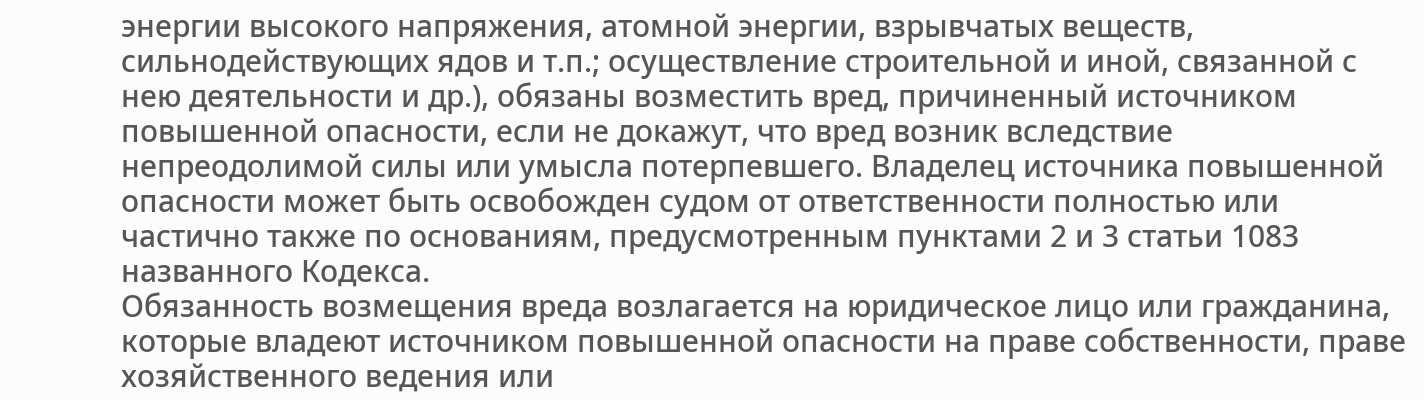энергии высокого напряжения, атомной энергии, взрывчатых веществ, сильнодействующих ядов и т.п.; осуществление строительной и иной, связанной с нею деятельности и др.), обязаны возместить вред, причиненный источником повышенной опасности, если не докажут, что вред возник вследствие непреодолимой силы или умысла потерпевшего. Владелец источника повышенной опасности может быть освобожден судом от ответственности полностью или частично также по основаниям, предусмотренным пунктами 2 и 3 статьи 1083 названного Кодекса.
Обязанность возмещения вреда возлагается на юридическое лицо или гражданина, которые владеют источником повышенной опасности на праве собственности, праве хозяйственного ведения или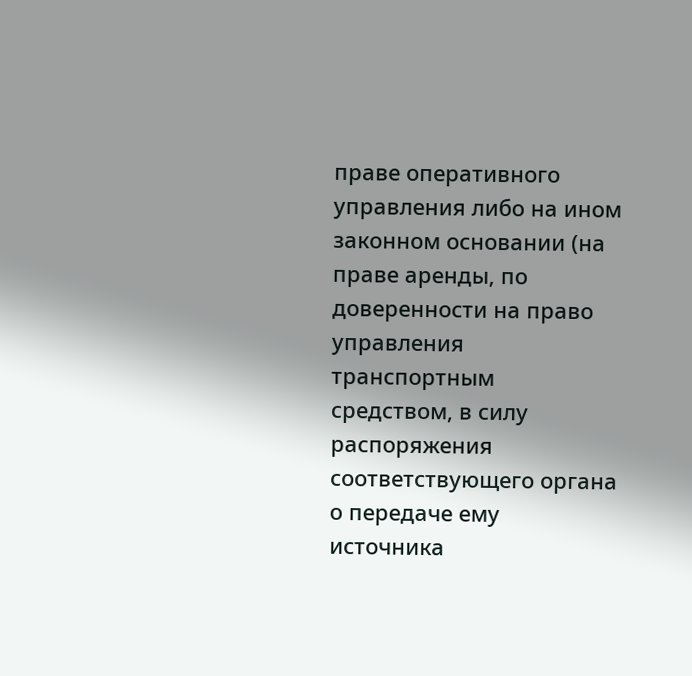праве оперативного управления либо на ином законном основании (на праве аренды, по доверенности на право управления транспортным средством, в силу распоряжения соответствующего органа о передаче ему источника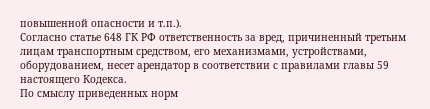повышенной опасности и т.п.).
Согласно статье 648 ГК РФ ответственность за вред, причиненный третьим лицам транспортным средством, его механизмами, устройствами, оборудованием, несет арендатор в соответствии с правилами главы 59 настоящего Кодекса.
По смыслу приведенных норм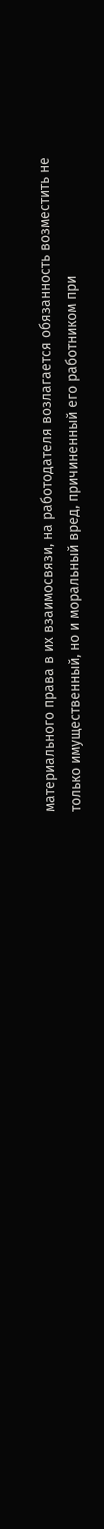материального права в их взаимосвязи, на работодателя возлагается обязанность возместить не только имущественный, но и моральный вред, причиненный его работником при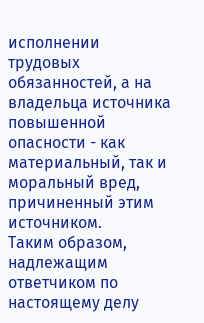исполнении трудовых обязанностей, а на владельца источника повышенной опасности - как материальный, так и моральный вред, причиненный этим источником.
Таким образом, надлежащим ответчиком по настоящему делу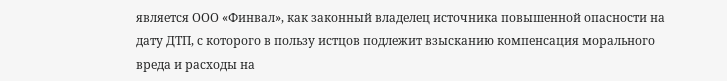является ООО «Финвал», как законный владелец источника повышенной опасности на дату ДТП, с которого в пользу истцов подлежит взысканию компенсация морального вреда и расходы на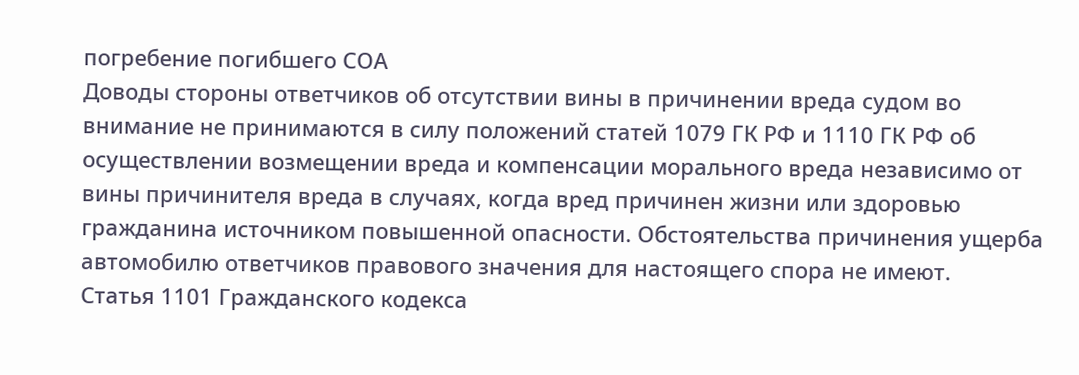погребение погибшего СОА
Доводы стороны ответчиков об отсутствии вины в причинении вреда судом во внимание не принимаются в силу положений статей 1079 ГК РФ и 1110 ГК РФ об осуществлении возмещении вреда и компенсации морального вреда независимо от вины причинителя вреда в случаях, когда вред причинен жизни или здоровью гражданина источником повышенной опасности. Обстоятельства причинения ущерба автомобилю ответчиков правового значения для настоящего спора не имеют.
Статья 1101 Гражданского кодекса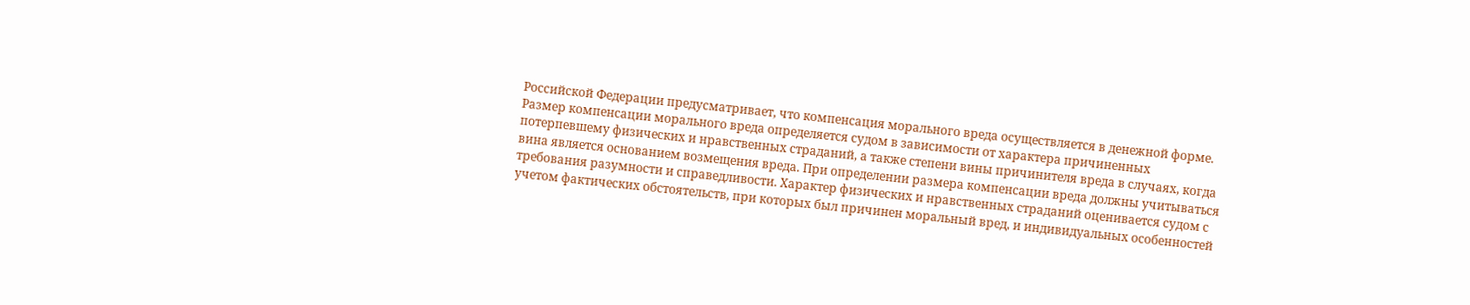Российской Федерации предусматривает, что компенсация морального вреда осуществляется в денежной форме. Размер компенсации морального вреда определяется судом в зависимости от характера причиненных потерпевшему физических и нравственных страданий, а также степени вины причинителя вреда в случаях, когда вина является основанием возмещения вреда. При определении размера компенсации вреда должны учитываться требования разумности и справедливости. Характер физических и нравственных страданий оценивается судом с учетом фактических обстоятельств, при которых был причинен моральный вред, и индивидуальных особенностей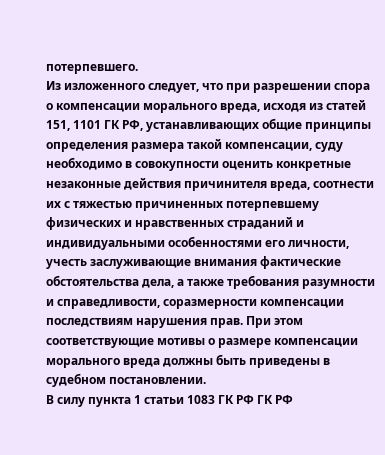потерпевшего.
Из изложенного следует, что при разрешении спора о компенсации морального вреда, исходя из статей 151, 1101 ГК РФ, устанавливающих общие принципы определения размера такой компенсации, суду необходимо в совокупности оценить конкретные незаконные действия причинителя вреда, соотнести их с тяжестью причиненных потерпевшему физических и нравственных страданий и индивидуальными особенностями его личности, учесть заслуживающие внимания фактические обстоятельства дела, а также требования разумности и справедливости, соразмерности компенсации последствиям нарушения прав. При этом соответствующие мотивы о размере компенсации морального вреда должны быть приведены в судебном постановлении.
В силу пункта 1 статьи 1083 ГК РФ ГК РФ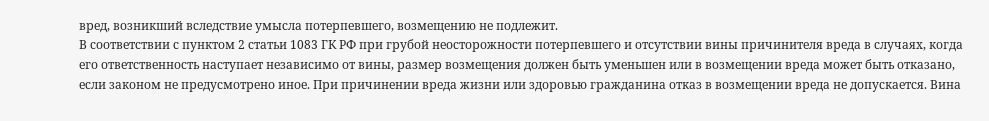вред, возникший вследствие умысла потерпевшего, возмещению не подлежит.
В соответствии с пунктом 2 статьи 1083 ГК РФ при грубой неосторожности потерпевшего и отсутствии вины причинителя вреда в случаях, когда его ответственность наступает независимо от вины, размер возмещения должен быть уменьшен или в возмещении вреда может быть отказано, если законом не предусмотрено иное. При причинении вреда жизни или здоровью гражданина отказ в возмещении вреда не допускается. Вина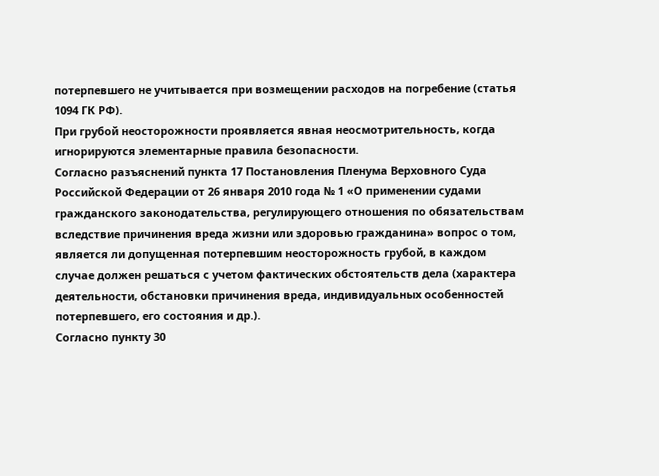потерпевшего не учитывается при возмещении расходов на погребение (статья 1094 ГК РФ).
При грубой неосторожности проявляется явная неосмотрительность, когда игнорируются элементарные правила безопасности.
Согласно разъяснений пункта 17 Постановления Пленума Верховного Суда Российской Федерации от 26 января 2010 года № 1 «О применении судами гражданского законодательства, регулирующего отношения по обязательствам вследствие причинения вреда жизни или здоровью гражданина» вопрос о том, является ли допущенная потерпевшим неосторожность грубой, в каждом случае должен решаться с учетом фактических обстоятельств дела (характера деятельности, обстановки причинения вреда, индивидуальных особенностей потерпевшего, его состояния и др.).
Согласно пункту 30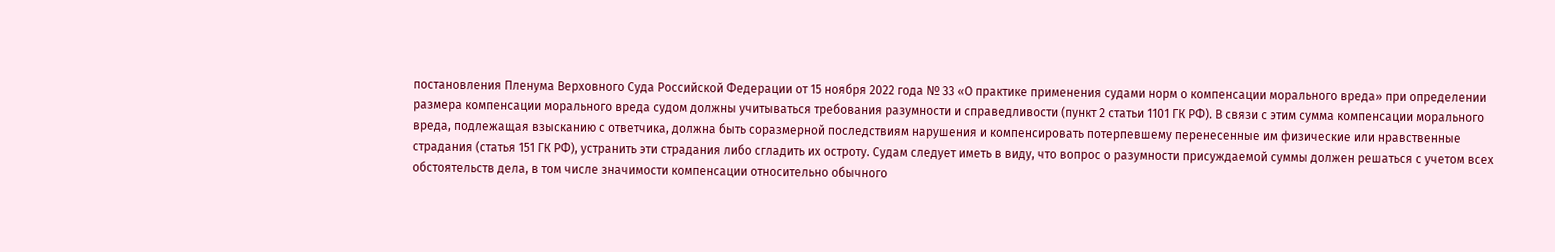постановления Пленума Верховного Суда Российской Федерации от 15 ноября 2022 года № 33 «О практике применения судами норм о компенсации морального вреда» при определении размера компенсации морального вреда судом должны учитываться требования разумности и справедливости (пункт 2 статьи 1101 ГК РФ). В связи с этим сумма компенсации морального вреда, подлежащая взысканию с ответчика, должна быть соразмерной последствиям нарушения и компенсировать потерпевшему перенесенные им физические или нравственные страдания (статья 151 ГК РФ), устранить эти страдания либо сгладить их остроту. Судам следует иметь в виду, что вопрос о разумности присуждаемой суммы должен решаться с учетом всех обстоятельств дела, в том числе значимости компенсации относительно обычного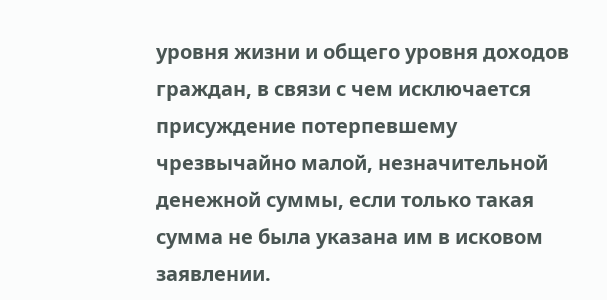уровня жизни и общего уровня доходов граждан, в связи с чем исключается присуждение потерпевшему чрезвычайно малой, незначительной денежной суммы, если только такая сумма не была указана им в исковом заявлении.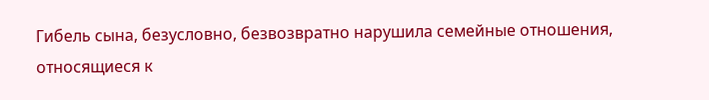Гибель сына, безусловно, безвозвратно нарушила семейные отношения, относящиеся к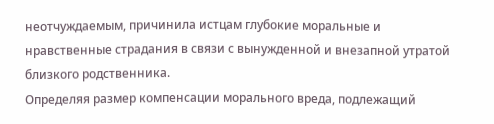неотчуждаемым, причинила истцам глубокие моральные и нравственные страдания в связи с вынужденной и внезапной утратой близкого родственника.
Определяя размер компенсации морального вреда, подлежащий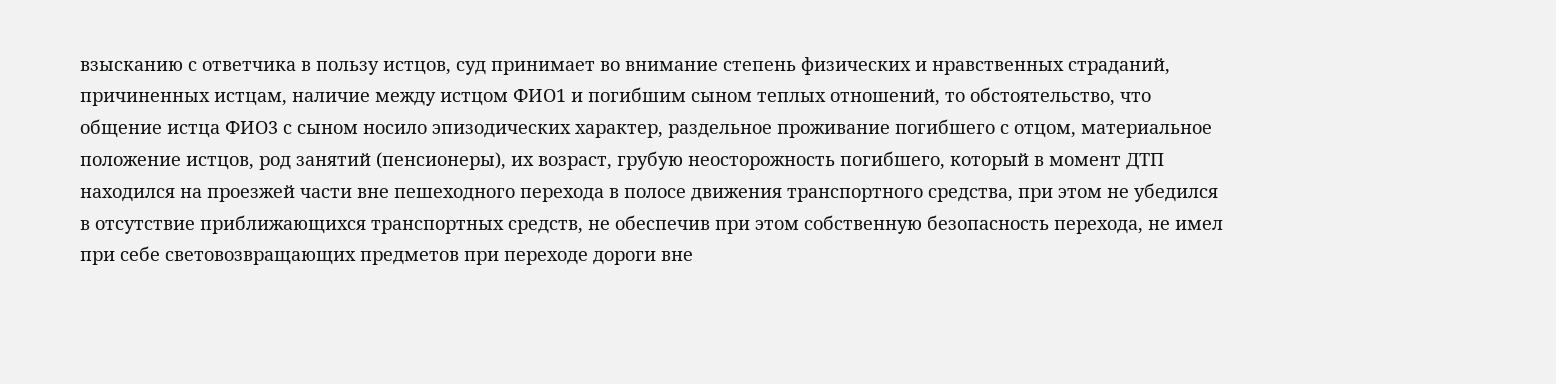взысканию с ответчика в пользу истцов, суд принимает во внимание степень физических и нравственных страданий, причиненных истцам, наличие между истцом ФИО1 и погибшим сыном теплых отношений, то обстоятельство, что общение истца ФИО3 с сыном носило эпизодических характер, раздельное проживание погибшего с отцом, материальное положение истцов, род занятий (пенсионеры), их возраст, грубую неосторожность погибшего, который в момент ДТП находился на проезжей части вне пешеходного перехода в полосе движения транспортного средства, при этом не убедился в отсутствие приближающихся транспортных средств, не обеспечив при этом собственную безопасность перехода, не имел при себе световозвращающих предметов при переходе дороги вне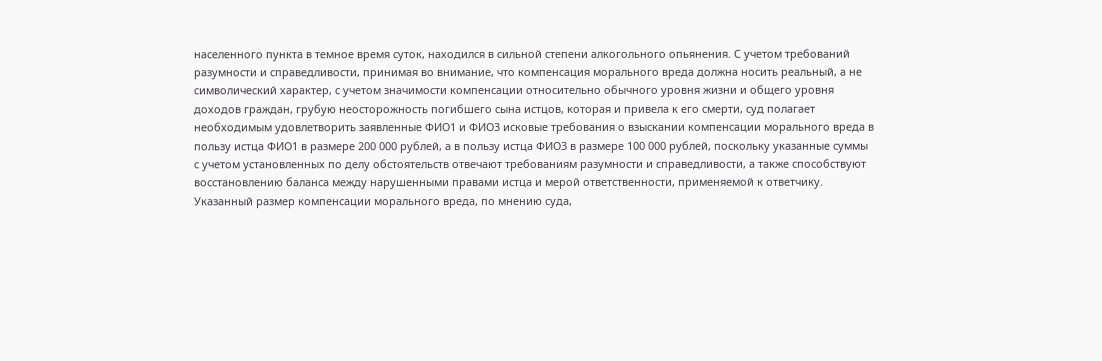населенного пункта в темное время суток, находился в сильной степени алкогольного опьянения. С учетом требований разумности и справедливости, принимая во внимание, что компенсация морального вреда должна носить реальный, а не символический характер, с учетом значимости компенсации относительно обычного уровня жизни и общего уровня доходов граждан, грубую неосторожность погибшего сына истцов, которая и привела к его смерти, суд полагает необходимым удовлетворить заявленные ФИО1 и ФИО3 исковые требования о взыскании компенсации морального вреда в пользу истца ФИО1 в размере 200 000 рублей, а в пользу истца ФИО3 в размере 100 000 рублей, поскольку указанные суммы с учетом установленных по делу обстоятельств отвечают требованиям разумности и справедливости, а также способствуют восстановлению баланса между нарушенными правами истца и мерой ответственности, применяемой к ответчику.
Указанный размер компенсации морального вреда, по мнению суда,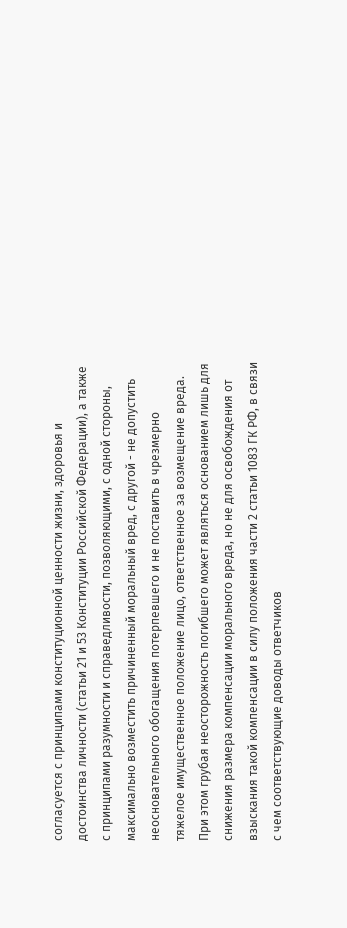согласуется с принципами конституционной ценности жизни, здоровья и достоинства личности (статьи 21 и 53 Конституции Российской Федерации), а также с принципами разумности и справедливости, позволяющими, с одной стороны, максимально возместить причиненный моральный вред, с другой - не допустить неосновательного обогащения потерпевшего и не поставить в чрезмерно тяжелое имущественное положение лицо, ответственное за возмещение вреда.
При этом грубая неосторожность погибшего может являться основанием лишь для снижения размера компенсации морального вреда, но не для освобождения от взыскания такой компенсации в силу положения части 2 статьи 1083 ГК РФ, в связи с чем соответствующие доводы ответчиков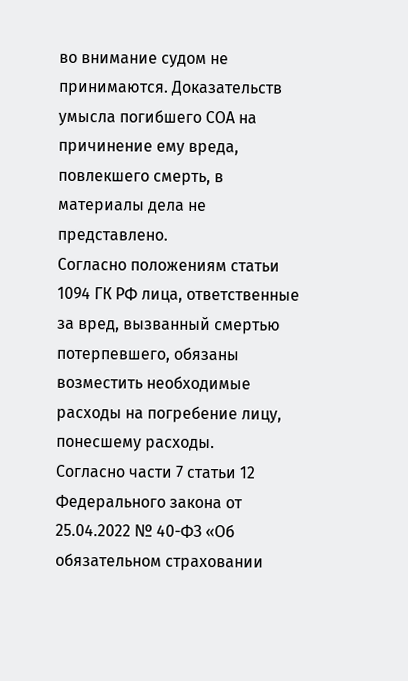во внимание судом не принимаются. Доказательств умысла погибшего СОА на причинение ему вреда, повлекшего смерть, в материалы дела не представлено.
Согласно положениям статьи 1094 ГК РФ лица, ответственные за вред, вызванный смертью потерпевшего, обязаны возместить необходимые расходы на погребение лицу, понесшему расходы.
Согласно части 7 статьи 12 Федерального закона от 25.04.2022 № 40-ФЗ «Об обязательном страховании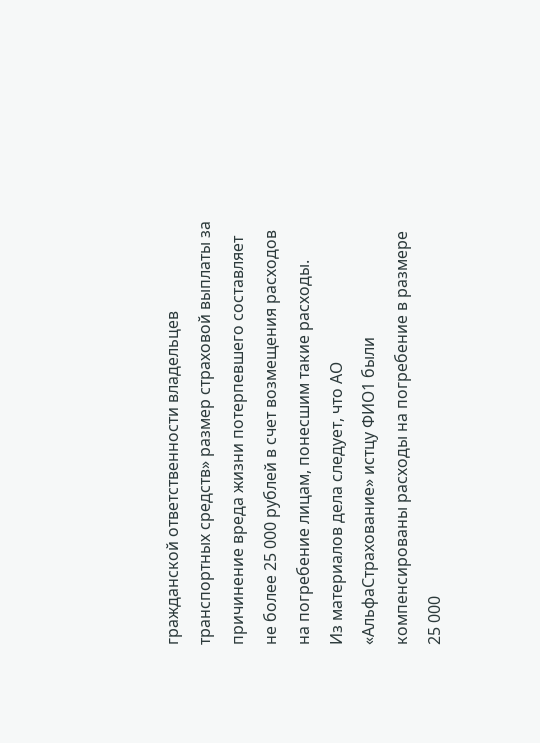гражданской ответственности владельцев транспортных средств» размер страховой выплаты за причинение вреда жизни потерпевшего составляет не более 25 000 рублей в счет возмещения расходов на погребение лицам, понесшим такие расходы.
Из материалов дела следует, что АО «АльфаСтрахование» истцу ФИО1 были компенсированы расходы на погребение в размере 25 000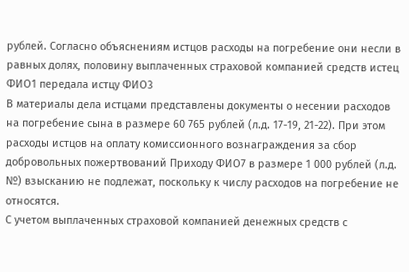рублей. Согласно объяснениям истцов расходы на погребение они несли в равных долях, половину выплаченных страховой компанией средств истец ФИО1 передала истцу ФИО3
В материалы дела истцами представлены документы о несении расходов на погребение сына в размере 60 765 рублей (л.д. 17-19, 21-22). При этом расходы истцов на оплату комиссионного вознаграждения за сбор добровольных пожертвований Приходу ФИО7 в размере 1 000 рублей (л.д. №) взысканию не подлежат, поскольку к числу расходов на погребение не относятся.
С учетом выплаченных страховой компанией денежных средств с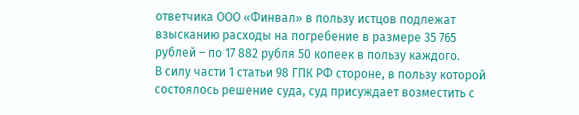ответчика ООО «Финвал» в пользу истцов подлежат взысканию расходы на погребение в размере 35 765 рублей – по 17 882 рубля 50 копеек в пользу каждого.
В силу части 1 статьи 98 ГПК РФ стороне, в пользу которой состоялось решение суда, суд присуждает возместить с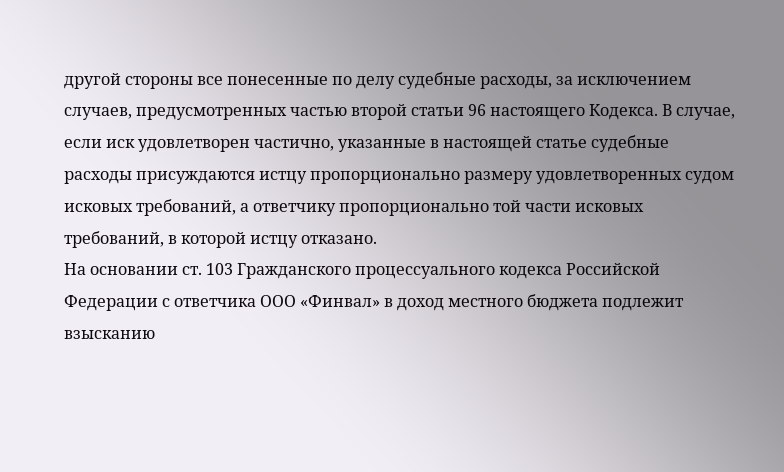другой стороны все понесенные по делу судебные расходы, за исключением случаев, предусмотренных частью второй статьи 96 настоящего Кодекса. В случае, если иск удовлетворен частично, указанные в настоящей статье судебные расходы присуждаются истцу пропорционально размеру удовлетворенных судом исковых требований, а ответчику пропорционально той части исковых требований, в которой истцу отказано.
На основании ст. 103 Гражданского процессуального кодекса Российской Федерации с ответчика ООО «Финвал» в доход местного бюджета подлежит взысканию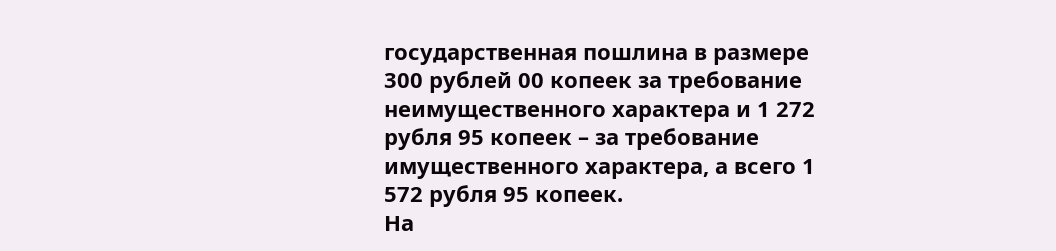государственная пошлина в размере 300 рублей 00 копеек за требование неимущественного характера и 1 272 рубля 95 копеек – за требование имущественного характера, а всего 1 572 рубля 95 копеек.
На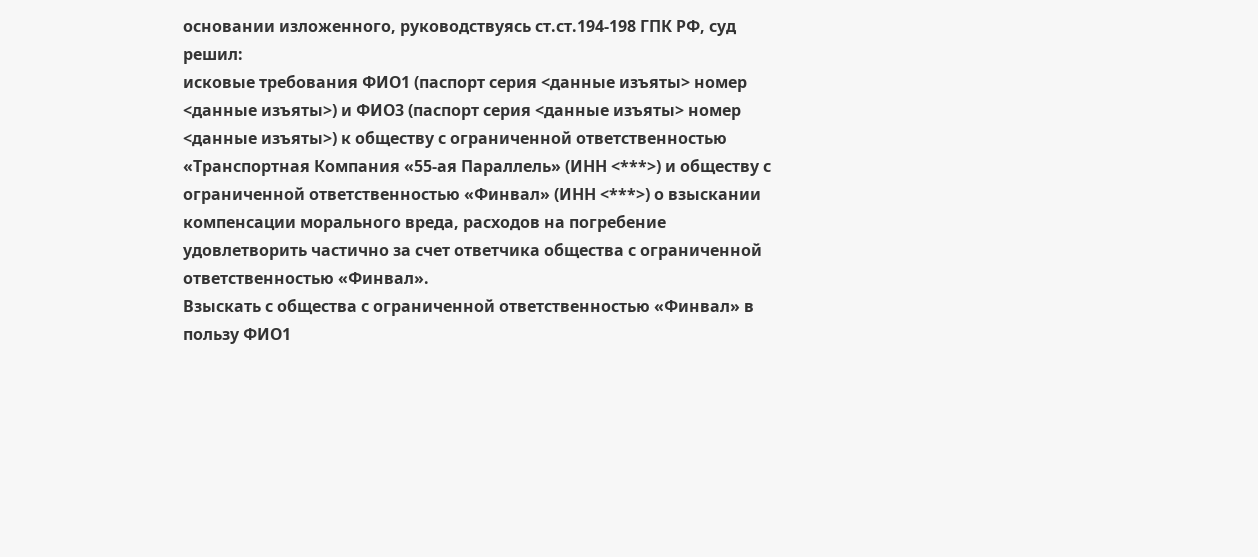основании изложенного, руководствуясь ст.ст.194-198 ГПК РФ, суд
решил:
исковые требования ФИО1 (паспорт серия <данные изъяты> номер <данные изъяты>) и ФИО3 (паспорт серия <данные изъяты> номер <данные изъяты>) к обществу с ограниченной ответственностью «Транспортная Компания «55-ая Параллель» (ИНН <***>) и обществу с ограниченной ответственностью «Финвал» (ИНН <***>) о взыскании компенсации морального вреда, расходов на погребение удовлетворить частично за счет ответчика общества с ограниченной ответственностью «Финвал».
Взыскать с общества с ограниченной ответственностью «Финвал» в пользу ФИО1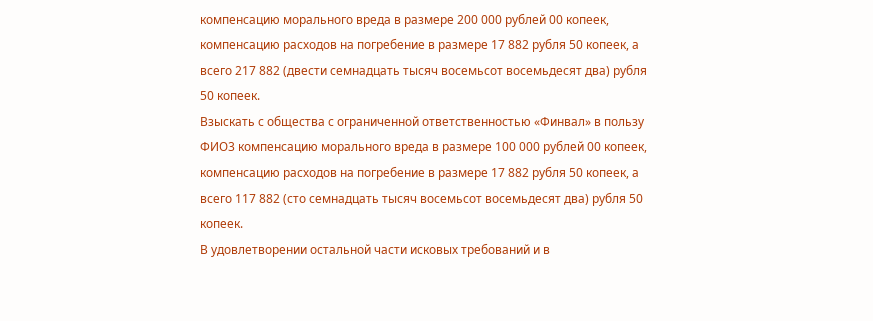компенсацию морального вреда в размере 200 000 рублей 00 копеек, компенсацию расходов на погребение в размере 17 882 рубля 50 копеек, а всего 217 882 (двести семнадцать тысяч восемьсот восемьдесят два) рубля 50 копеек.
Взыскать с общества с ограниченной ответственностью «Финвал» в пользу ФИО3 компенсацию морального вреда в размере 100 000 рублей 00 копеек, компенсацию расходов на погребение в размере 17 882 рубля 50 копеек, а всего 117 882 (сто семнадцать тысяч восемьсот восемьдесят два) рубля 50 копеек.
В удовлетворении остальной части исковых требований и в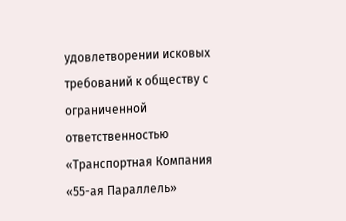удовлетворении исковых требований к обществу с ограниченной ответственностью «Транспортная Компания «55-ая Параллель»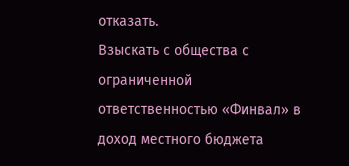отказать.
Взыскать с общества с ограниченной ответственностью «Финвал» в доход местного бюджета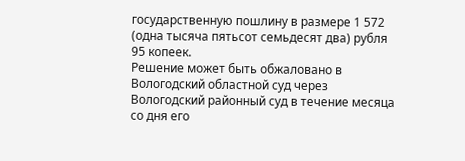государственную пошлину в размере 1 572 (одна тысяча пятьсот семьдесят два) рубля 95 копеек.
Решение может быть обжаловано в Вологодский областной суд через Вологодский районный суд в течение месяца со дня его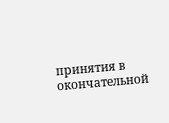принятия в окончательной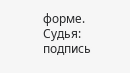форме.
Судья: подпись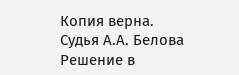Копия верна.
Судья А.А. Белова
Решение в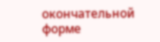окончательной форме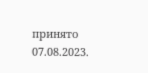принято 07.08.2023.